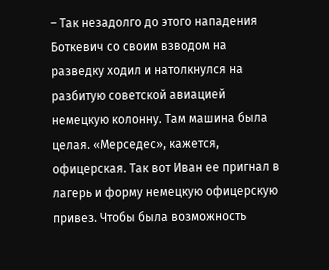– Так незадолго до этого нападения Боткевич со своим взводом на разведку ходил и натолкнулся на разбитую советской авиацией немецкую колонну. Там машина была целая. «Мерседес», кажется, офицерская. Так вот Иван ее пригнал в лагерь и форму немецкую офицерскую привез. Чтобы была возможность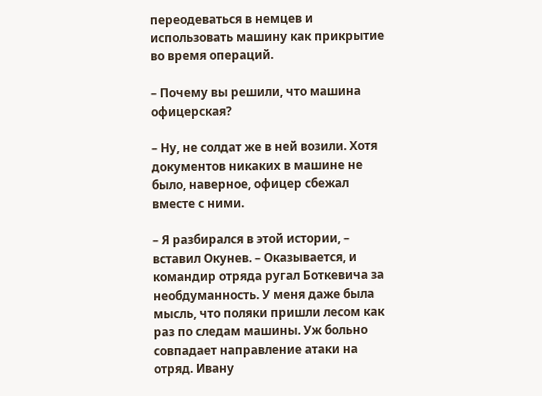переодеваться в немцев и использовать машину как прикрытие во время операций.

– Почему вы решили, что машина офицерская?

– Ну, не солдат же в ней возили. Хотя документов никаких в машине не было, наверное, офицер сбежал вместе с ними.

– Я разбирался в этой истории, – вставил Окунев. – Оказывается, и командир отряда ругал Боткевича за необдуманность. У меня даже была мысль, что поляки пришли лесом как раз по следам машины. Уж больно совпадает направление атаки на отряд. Ивану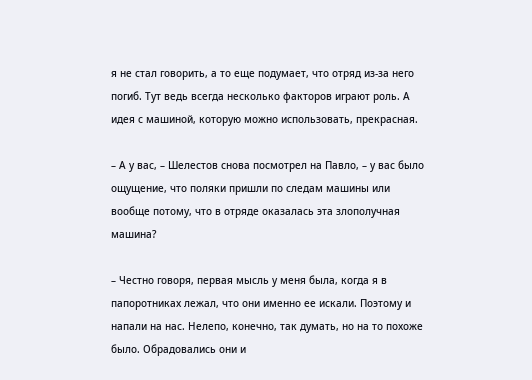я не стал говорить, а то еще подумает, что отряд из-за него погиб. Тут ведь всегда несколько факторов играют роль. А идея с машиной, которую можно использовать, прекрасная.

– А у вас, – Шелестов снова посмотрел на Павло, – у вас было ощущение, что поляки пришли по следам машины или вообще потому, что в отряде оказалась эта злополучная машина?

– Честно говоря, первая мысль у меня была, когда я в папоротниках лежал, что они именно ее искали. Поэтому и напали на нас. Нелепо, конечно, так думать, но на то похоже было. Обрадовались они и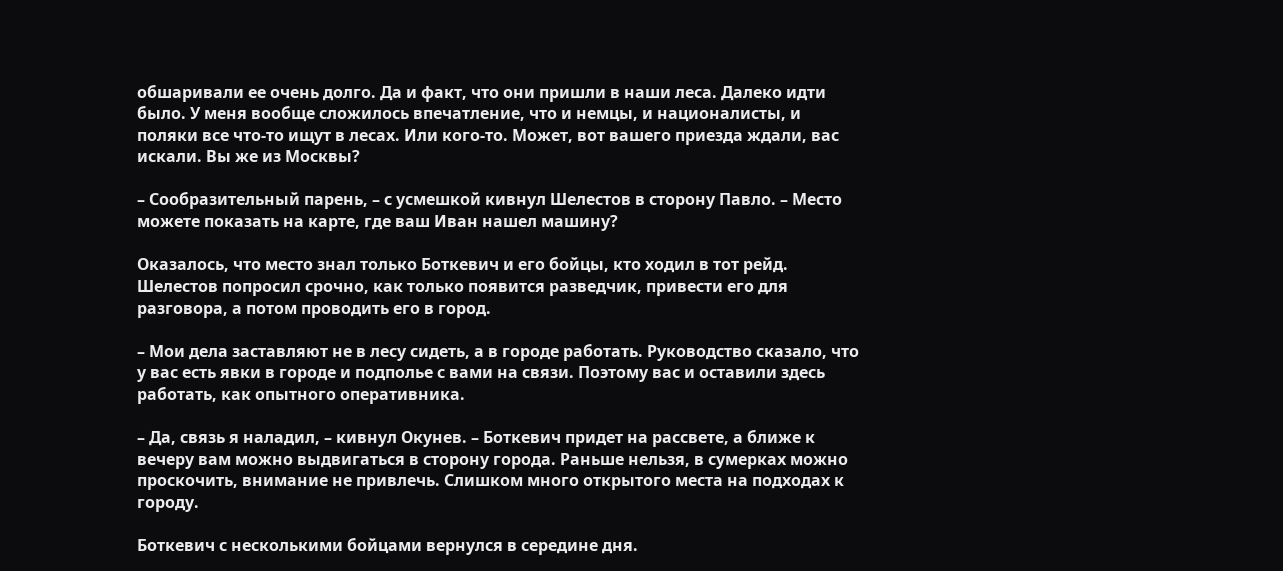обшаривали ее очень долго. Да и факт, что они пришли в наши леса. Далеко идти было. У меня вообще сложилось впечатление, что и немцы, и националисты, и поляки все что-то ищут в лесах. Или кого-то. Может, вот вашего приезда ждали, вас искали. Вы же из Москвы?

– Сообразительный парень, – с усмешкой кивнул Шелестов в сторону Павло. – Место можете показать на карте, где ваш Иван нашел машину?

Оказалось, что место знал только Боткевич и его бойцы, кто ходил в тот рейд. Шелестов попросил срочно, как только появится разведчик, привести его для разговора, а потом проводить его в город.

– Мои дела заставляют не в лесу сидеть, а в городе работать. Руководство сказало, что у вас есть явки в городе и подполье с вами на связи. Поэтому вас и оставили здесь работать, как опытного оперативника.

– Да, связь я наладил, – кивнул Окунев. – Боткевич придет на рассвете, а ближе к вечеру вам можно выдвигаться в сторону города. Раньше нельзя, в сумерках можно проскочить, внимание не привлечь. Слишком много открытого места на подходах к городу.

Боткевич с несколькими бойцами вернулся в середине дня.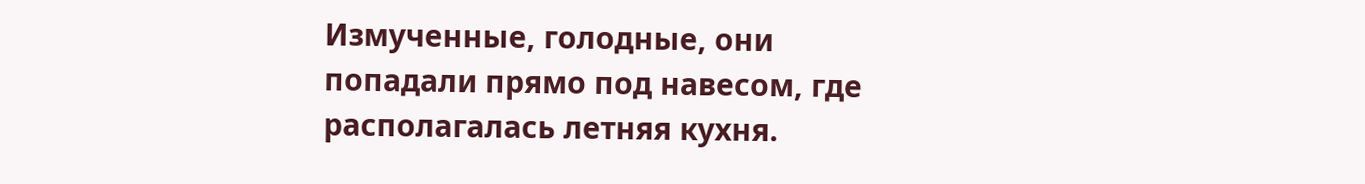Измученные, голодные, они попадали прямо под навесом, где располагалась летняя кухня.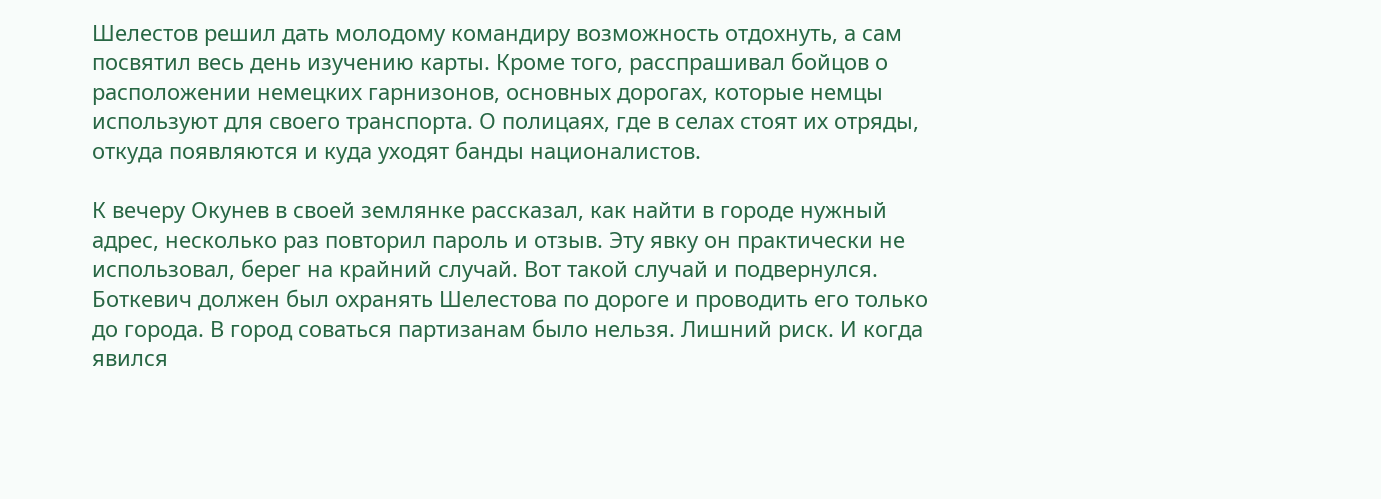Шелестов решил дать молодому командиру возможность отдохнуть, а сам посвятил весь день изучению карты. Кроме того, расспрашивал бойцов о расположении немецких гарнизонов, основных дорогах, которые немцы используют для своего транспорта. О полицаях, где в селах стоят их отряды, откуда появляются и куда уходят банды националистов.

К вечеру Окунев в своей землянке рассказал, как найти в городе нужный адрес, несколько раз повторил пароль и отзыв. Эту явку он практически не использовал, берег на крайний случай. Вот такой случай и подвернулся. Боткевич должен был охранять Шелестова по дороге и проводить его только до города. В город соваться партизанам было нельзя. Лишний риск. И когда явился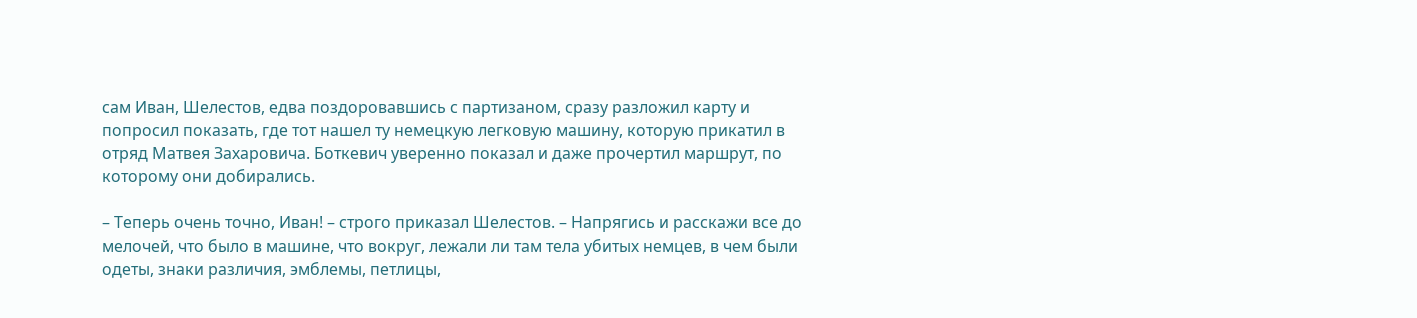сам Иван, Шелестов, едва поздоровавшись с партизаном, сразу разложил карту и попросил показать, где тот нашел ту немецкую легковую машину, которую прикатил в отряд Матвея Захаровича. Боткевич уверенно показал и даже прочертил маршрут, по которому они добирались.

– Теперь очень точно, Иван! – строго приказал Шелестов. – Напрягись и расскажи все до мелочей, что было в машине, что вокруг, лежали ли там тела убитых немцев, в чем были одеты, знаки различия, эмблемы, петлицы,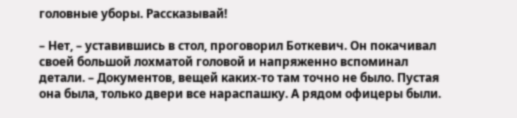головные уборы. Рассказывай!

– Нет, – уставившись в стол, проговорил Боткевич. Он покачивал своей большой лохматой головой и напряженно вспоминал детали. – Документов, вещей каких-то там точно не было. Пустая она была, только двери все нараспашку. А рядом офицеры были.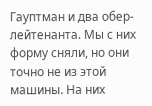Гауптман и два обер-лейтенанта. Мы с них форму сняли, но они точно не из этой машины. На них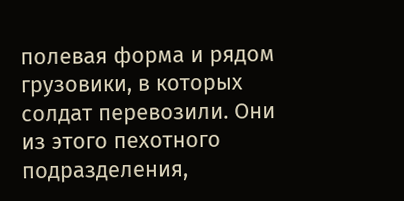полевая форма и рядом грузовики, в которых солдат перевозили. Они из этого пехотного подразделения,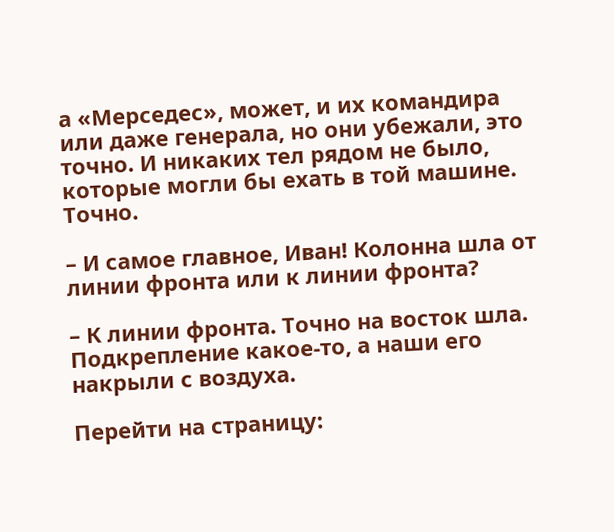а «Мерседес», может, и их командира или даже генерала, но они убежали, это точно. И никаких тел рядом не было, которые могли бы ехать в той машине. Точно.

– И самое главное, Иван! Колонна шла от линии фронта или к линии фронта?

– К линии фронта. Точно на восток шла. Подкрепление какое-то, а наши его накрыли с воздуха.

Перейти на страницу: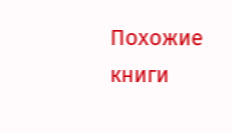Похожие книги